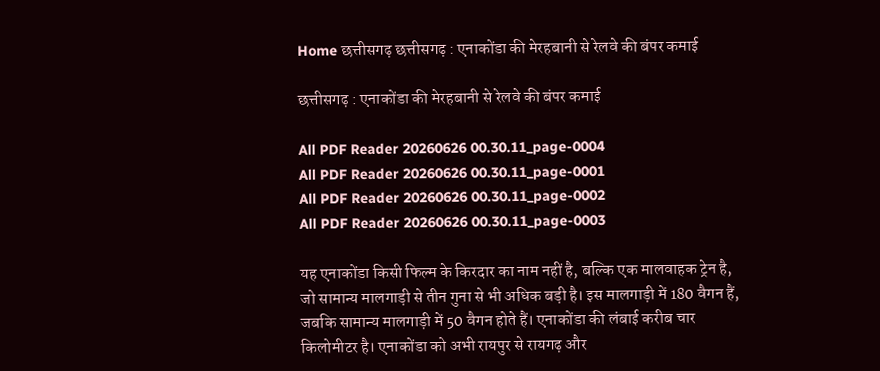Home छत्तीसगढ़ छत्तीसगढ़ : एनाकोंडा की मेरहबानी से रेलवे की बंपर कमाई

छत्तीसगढ़ : एनाकोंडा की मेरहबानी से रेलवे की बंपर कमाई

All PDF Reader 20260626 00.30.11_page-0004
All PDF Reader 20260626 00.30.11_page-0001
All PDF Reader 20260626 00.30.11_page-0002
All PDF Reader 20260626 00.30.11_page-0003

यह एनाकोंडा किसी फिल्म के किरदार का नाम नहीं है, बल्कि एक मालवाहक ट्रेन है, जो सामान्य मालगाड़ी से तीन गुना से भी अधिक बड़ी है। इस मालगाड़ी में 180 वैगन हैं, जबकि सामान्य मालगाड़ी में 50 वैगन होते हैं। एनाकोंडा की लंबाई करीब चार किलोमीटर है। एनाकोंडा को अभी रायपुर से रायगढ़ और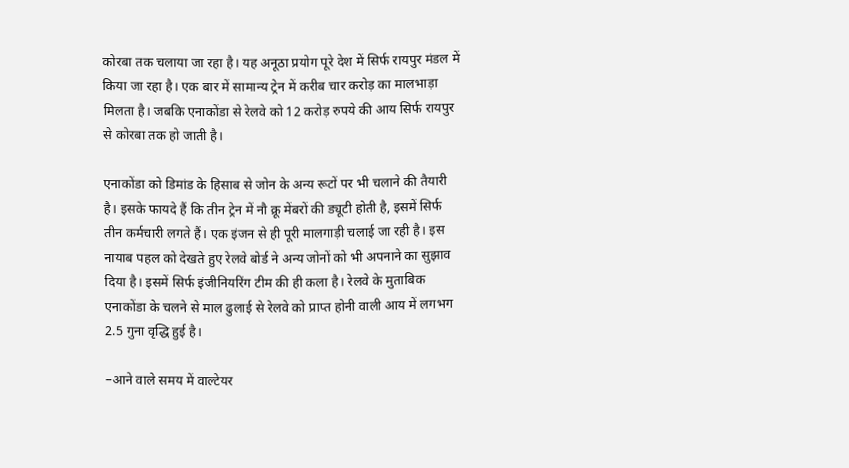कोरबा तक चलाया जा रहा है। यह अनूठा प्रयोग पूरे देश में सिर्फ रायपुर मंडल में किया जा रहा है। एक बार में सामान्य ट्रेन में करीब चार करोड़ का मालभाड़ा मिलता है। जबकि एनाकोंडा से रेलवे को 12 करोड़ रुपये की आय सिर्फ रायपुर से कोरबा तक हो जाती है।

एनाकोंडा को डिमांड के हिसाब से जोन के अन्य रूटों पर भी चलाने की तैयारी है। इसके फायदे हैं कि तीन ट्रेन में नौ क्रू मेंबरों की ड्यूटी होती है, इसमें सिर्फ तीन कर्मचारी लगते हैं। एक इंजन से ही पूरी मालगाड़ी चलाई जा रही है। इस नायाब पहल को देखते हुए रेलवे बोर्ड ने अन्य जोनों को भी अपनाने का सुझाव दिया है। इसमें सिर्फ इंजीनियरिंग टीम की ही कला है। रेलवे के मुताबिक एनाकोंडा के चलने से माल ढुलाई से रेलवे को प्राप्त होनी वाली आय में लगभग 2.5 गुना वृद्धि हुई है।

–आने वाले समय में वाल्टेयर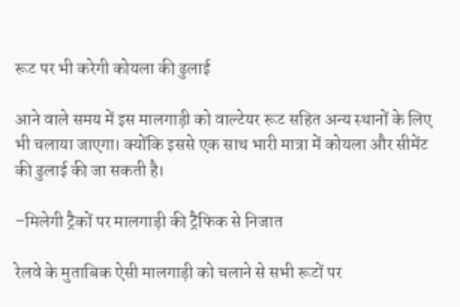रूट पर भी करेगी कोयला की ढुलाई

आने वाले समय में इस मालगाड़ी को वाल्टेयर रूट सहित अन्य स्थानों के लिए भी चलाया जाएगा। क्योंकि इससे एक साथ भारी मात्रा में कोयला और सीमेंट की ढुलाई की जा सकती है।

–मिलेगी ट्रैकों पर मालगाड़ी की ट्रैफिक से निजात

रेलवे के मुताबिक ऐसी मालगाड़ी को चलाने से सभी रूटों पर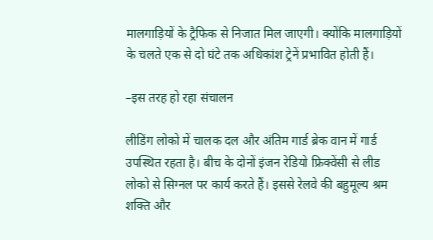मालगाड़ियों के ट्रैफिक से निजात मिल जाएगी। क्योंकि मालगाड़ियों के चलते एक से दो घंटे तक अधिकांश ट्रेनें प्रभावित होती हैं।

–इस तरह हो रहा संचालन

लीडिंग लोको में चालक दल और अंतिम गार्ड ब्रेक वान में गार्ड उपस्थित रहता है। बीच के दोनों इंजन रेडियो फ्रिक्वेंसी से लीड लोको से सिग्नल पर कार्य करते हैं। इससे रेलवे की बहुमूल्य श्रम शक्ति और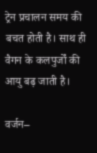ट्रेन प्रचालन समय की बचत होती है। साथ ही वैगन के कलपुर्जों की आयु बढ़ जाती है।

वर्जन–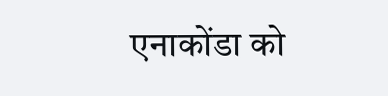एनाकोंडा को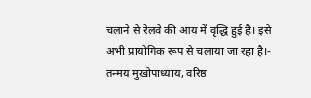चलाने से रेलवे की आय में वृद्धि हुई है। इसे अभी प्रायोगिक रूप से चलाया जा रहा है।- तन्मय मुखोपाध्याय, वरिष्ठ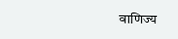वाणिज्य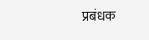प्रबंधक